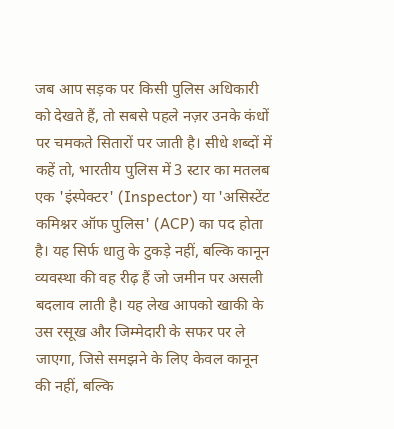जब आप सड़क पर किसी पुलिस अधिकारी को देखते हैं, तो सबसे पहले नज़र उनके कंधों पर चमकते सितारों पर जाती है। सीधे शब्दों में कहें तो, भारतीय पुलिस में 3 स्टार का मतलब एक 'इंस्पेक्टर' (Inspector) या 'असिस्टेंट कमिश्नर ऑफ पुलिस' (ACP) का पद होता है। यह सिर्फ धातु के टुकड़े नहीं, बल्कि कानून व्यवस्था की वह रीढ़ हैं जो जमीन पर असली बदलाव लाती है। यह लेख आपको खाकी के उस रसूख और जिम्मेदारी के सफर पर ले जाएगा, जिसे समझने के लिए केवल कानून की नहीं, बल्कि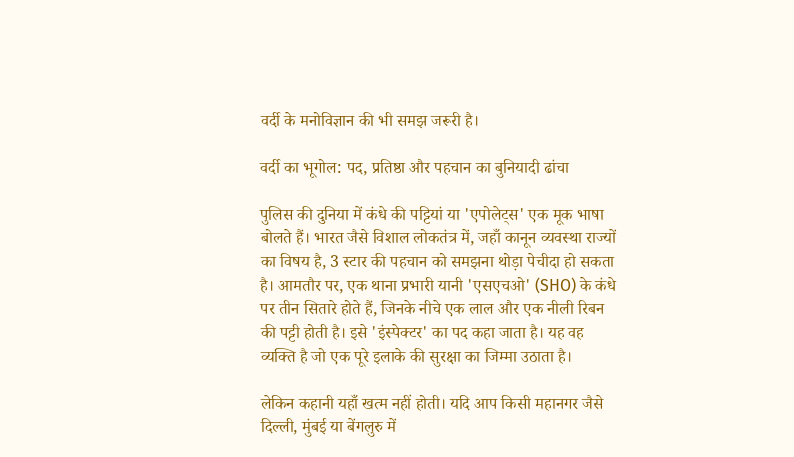वर्दी के मनोविज्ञान की भी समझ जरूरी है।

वर्दी का भूगोल: पद, प्रतिष्ठा और पहचान का बुनियादी ढांचा

पुलिस की दुनिया में कंधे की पट्टियां या 'एपोलेट्स' एक मूक भाषा बोलते हैं। भारत जैसे विशाल लोकतंत्र में, जहाँ कानून व्यवस्था राज्यों का विषय है, 3 स्टार की पहचान को समझना थोड़ा पेचीदा हो सकता है। आमतौर पर, एक थाना प्रभारी यानी 'एसएचओ' (SHO) के कंधे पर तीन सितारे होते हैं, जिनके नीचे एक लाल और एक नीली रिबन की पट्टी होती है। इसे 'इंस्पेक्टर' का पद कहा जाता है। यह वह व्यक्ति है जो एक पूरे इलाके की सुरक्षा का जिम्मा उठाता है।

लेकिन कहानी यहाँ खत्म नहीं होती। यदि आप किसी महानगर जैसे दिल्ली, मुंबई या बेंगलुरु में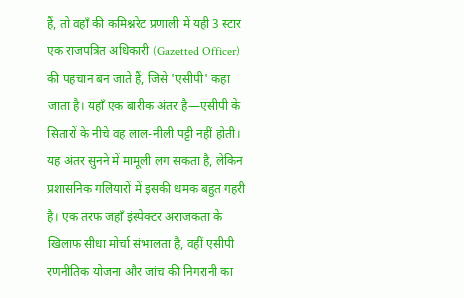हैं, तो वहाँ की कमिश्नरेट प्रणाली में यही 3 स्टार एक राजपत्रित अधिकारी (Gazetted Officer) की पहचान बन जाते हैं, जिसे 'एसीपी' कहा जाता है। यहाँ एक बारीक अंतर है—एसीपी के सितारों के नीचे वह लाल-नीली पट्टी नहीं होती। यह अंतर सुनने में मामूली लग सकता है, लेकिन प्रशासनिक गलियारों में इसकी धमक बहुत गहरी है। एक तरफ जहाँ इंस्पेक्टर अराजकता के खिलाफ सीधा मोर्चा संभालता है, वहीं एसीपी रणनीतिक योजना और जांच की निगरानी का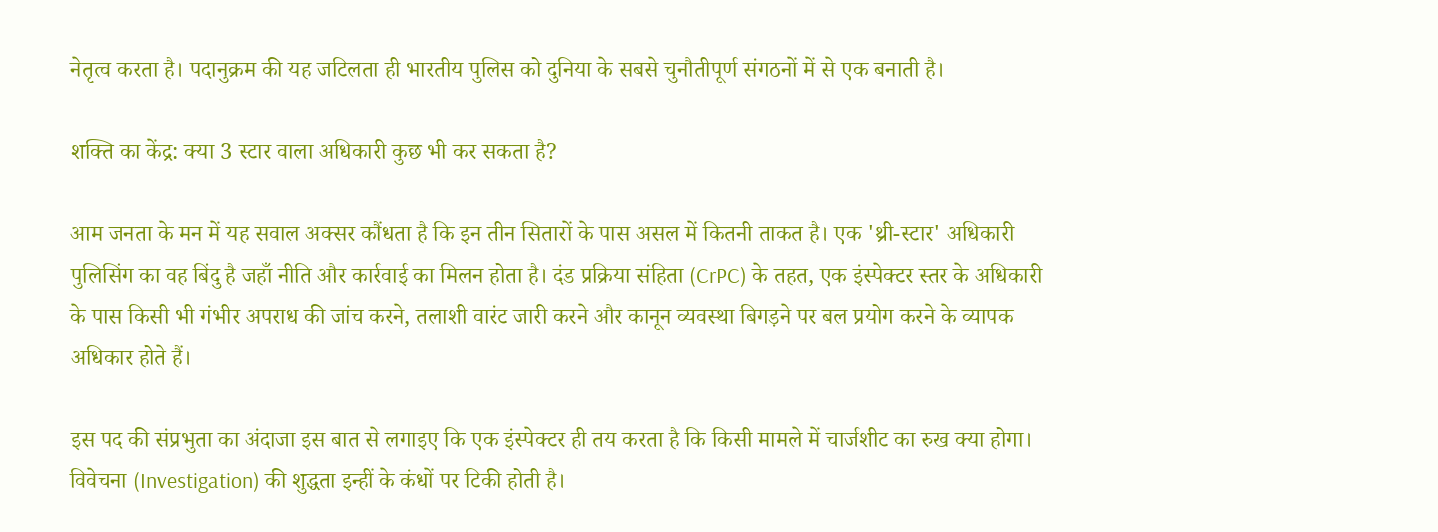नेतृत्व करता है। पदानुक्रम की यह जटिलता ही भारतीय पुलिस को दुनिया के सबसे चुनौतीपूर्ण संगठनों में से एक बनाती है।

शक्ति का केंद्र: क्या 3 स्टार वाला अधिकारी कुछ भी कर सकता है?

आम जनता के मन में यह सवाल अक्सर कौंधता है कि इन तीन सितारों के पास असल में कितनी ताकत है। एक 'थ्री-स्टार' अधिकारी पुलिसिंग का वह बिंदु है जहाँ नीति और कार्रवाई का मिलन होता है। दंड प्रक्रिया संहिता (CrPC) के तहत, एक इंस्पेक्टर स्तर के अधिकारी के पास किसी भी गंभीर अपराध की जांच करने, तलाशी वारंट जारी करने और कानून व्यवस्था बिगड़ने पर बल प्रयोग करने के व्यापक अधिकार होते हैं।

इस पद की संप्रभुता का अंदाजा इस बात से लगाइए कि एक इंस्पेक्टर ही तय करता है कि किसी मामले में चार्जशीट का रुख क्या होगा। विवेचना (Investigation) की शुद्धता इन्हीं के कंधों पर टिकी होती है।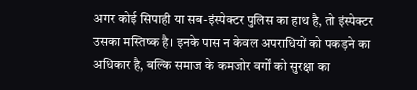अगर कोई सिपाही या सब-इंस्पेक्टर पुलिस का हाथ है, तो इंस्पेक्टर उसका मस्तिष्क है। इनके पास न केवल अपराधियों को पकड़ने का अधिकार है, बल्कि समाज के कमजोर वर्गों को सुरक्षा का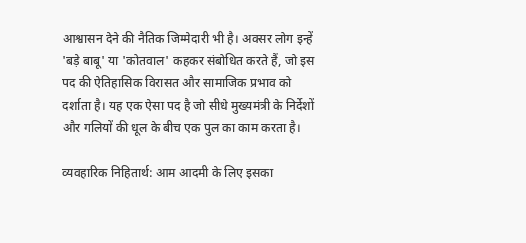आश्वासन देने की नैतिक जिम्मेदारी भी है। अक्सर लोग इन्हें 'बड़े बाबू' या 'कोतवाल' कहकर संबोधित करते हैं, जो इस पद की ऐतिहासिक विरासत और सामाजिक प्रभाव को दर्शाता है। यह एक ऐसा पद है जो सीधे मुख्यमंत्री के निर्देशों और गलियों की धूल के बीच एक पुल का काम करता है।

व्यवहारिक निहितार्थ: आम आदमी के लिए इसका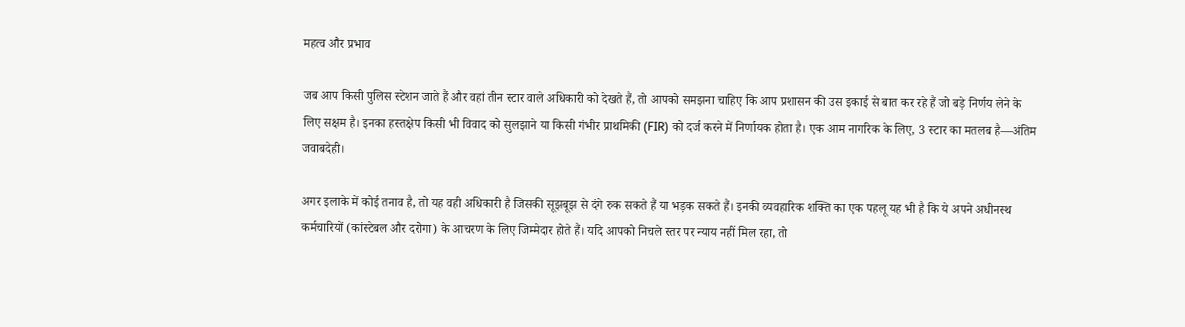महत्व और प्रभाव

जब आप किसी पुलिस स्टेशन जाते हैं और वहां तीन स्टार वाले अधिकारी को देखते हैं, तो आपको समझना चाहिए कि आप प्रशासन की उस इकाई से बात कर रहे हैं जो बड़े निर्णय लेने के लिए सक्षम है। इनका हस्तक्षेप किसी भी विवाद को सुलझाने या किसी गंभीर प्राथमिकी (FIR) को दर्ज करने में निर्णायक होता है। एक आम नागरिक के लिए, 3 स्टार का मतलब है—अंतिम जवाबदेही।

अगर इलाके में कोई तनाव है, तो यह वही अधिकारी है जिसकी सूझबूझ से दंगे रुक सकते हैं या भड़क सकते हैं। इनकी व्यवहारिक शक्ति का एक पहलू यह भी है कि ये अपने अधीनस्थ कर्मचारियों (कांस्टेबल और दरोगा) के आचरण के लिए जिम्मेदार होते हैं। यदि आपको निचले स्तर पर न्याय नहीं मिल रहा, तो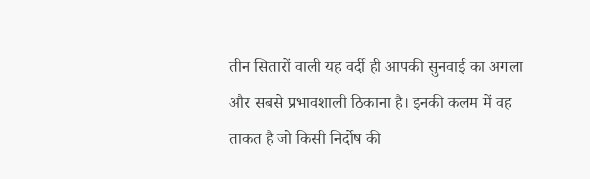तीन सितारों वाली यह वर्दी ही आपकी सुनवाई का अगला और सबसे प्रभावशाली ठिकाना है। इनकी कलम में वह ताकत है जो किसी निर्दोष की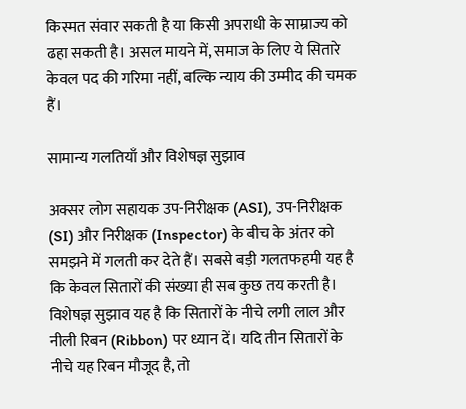किस्मत संवार सकती है या किसी अपराधी के साम्राज्य को ढहा सकती है। असल मायने में, समाज के लिए ये सितारे केवल पद की गरिमा नहीं, बल्कि न्याय की उम्मीद की चमक हैं।

सामान्य गलतियाँ और विशेषज्ञ सुझाव

अक्सर लोग सहायक उप-निरीक्षक (ASI), उप-निरीक्षक (SI) और निरीक्षक (Inspector) के बीच के अंतर को समझने में गलती कर देते हैं। सबसे बड़ी गलतफहमी यह है कि केवल सितारों की संख्या ही सब कुछ तय करती है। विशेषज्ञ सुझाव यह है कि सितारों के नीचे लगी लाल और नीली रिबन (Ribbon) पर ध्यान दें। यदि तीन सितारों के नीचे यह रिबन मौजूद है, तो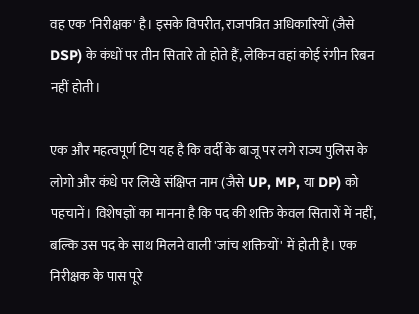वह एक 'निरीक्षक' है। इसके विपरीत, राजपत्रित अधिकारियों (जैसे DSP) के कंधों पर तीन सितारे तो होते हैं, लेकिन वहां कोई रंगीन रिबन नहीं होती।

एक और महत्वपूर्ण टिप यह है कि वर्दी के बाजू पर लगे राज्य पुलिस के लोगो और कंधे पर लिखे संक्षिप्त नाम (जैसे UP, MP, या DP) को पहचानें। विशेषज्ञों का मानना है कि पद की शक्ति केवल सितारों में नहीं, बल्कि उस पद के साथ मिलने वाली 'जांच शक्तियों' में होती है। एक निरीक्षक के पास पूरे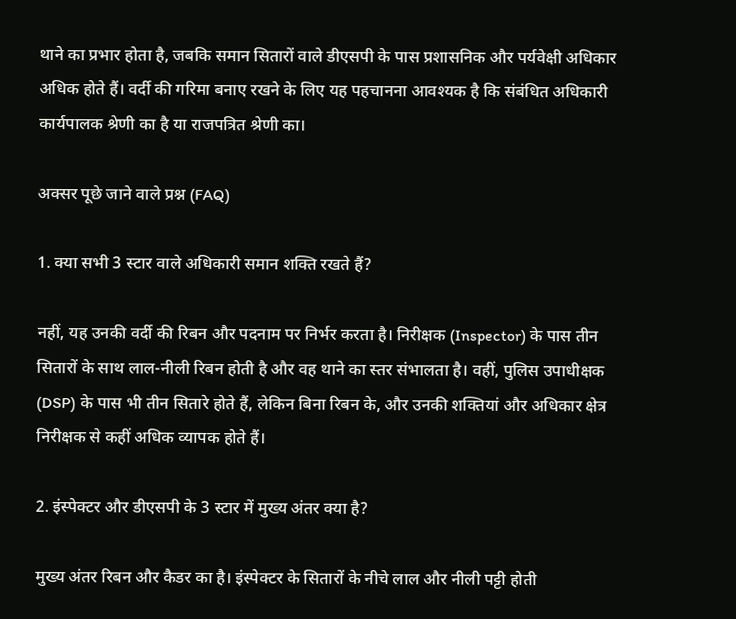थाने का प्रभार होता है, जबकि समान सितारों वाले डीएसपी के पास प्रशासनिक और पर्यवेक्षी अधिकार अधिक होते हैं। वर्दी की गरिमा बनाए रखने के लिए यह पहचानना आवश्यक है कि संबंधित अधिकारी कार्यपालक श्रेणी का है या राजपत्रित श्रेणी का।

अक्सर पूछे जाने वाले प्रश्न (FAQ)

1. क्या सभी 3 स्टार वाले अधिकारी समान शक्ति रखते हैं?

नहीं, यह उनकी वर्दी की रिबन और पदनाम पर निर्भर करता है। निरीक्षक (Inspector) के पास तीन सितारों के साथ लाल-नीली रिबन होती है और वह थाने का स्तर संभालता है। वहीं, पुलिस उपाधीक्षक (DSP) के पास भी तीन सितारे होते हैं, लेकिन बिना रिबन के, और उनकी शक्तियां और अधिकार क्षेत्र निरीक्षक से कहीं अधिक व्यापक होते हैं।

2. इंस्पेक्टर और डीएसपी के 3 स्टार में मुख्य अंतर क्या है?

मुख्य अंतर रिबन और कैडर का है। इंस्पेक्टर के सितारों के नीचे लाल और नीली पट्टी होती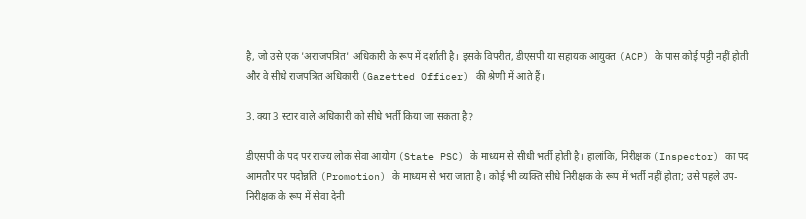है, जो उसे एक 'अराजपत्रित' अधिकारी के रूप में दर्शाती है। इसके विपरीत, डीएसपी या सहायक आयुक्त (ACP) के पास कोई पट्टी नहीं होती और वे सीधे राजपत्रित अधिकारी (Gazetted Officer) की श्रेणी में आते हैं।

3. क्या 3 स्टार वाले अधिकारी को सीधे भर्ती किया जा सकता है?

डीएसपी के पद पर राज्य लोक सेवा आयोग (State PSC) के माध्यम से सीधी भर्ती होती है। हालांकि, निरीक्षक (Inspector) का पद आमतौर पर पदोन्नति (Promotion) के माध्यम से भरा जाता है। कोई भी व्यक्ति सीधे निरीक्षक के रूप में भर्ती नहीं होता; उसे पहले उप-निरीक्षक के रूप में सेवा देनी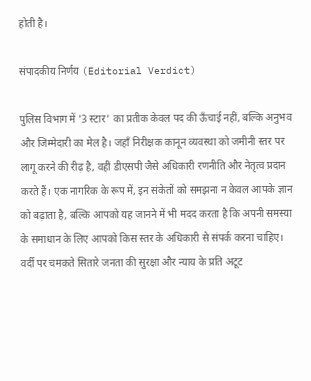होती है।

संपादकीय निर्णय (Editorial Verdict)

पुलिस विभाग में '3 स्टार' का प्रतीक केवल पद की ऊँचाई नहीं, बल्कि अनुभव और जिम्मेदारी का मेल है। जहाँ निरीक्षक कानून व्यवस्था को जमीनी स्तर पर लागू करने की रीढ़ है, वहीं डीएसपी जैसे अधिकारी रणनीति और नेतृत्व प्रदान करते हैं। एक नागरिक के रूप में, इन संकेतों को समझना न केवल आपके ज्ञान को बढ़ाता है, बल्कि आपको यह जानने में भी मदद करता है कि अपनी समस्या के समाधान के लिए आपको किस स्तर के अधिकारी से संपर्क करना चाहिए। वर्दी पर चमकते सितारे जनता की सुरक्षा और न्याय के प्रति अटूट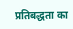प्रतिबद्धता का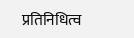प्रतिनिधित्व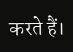करते हैं।